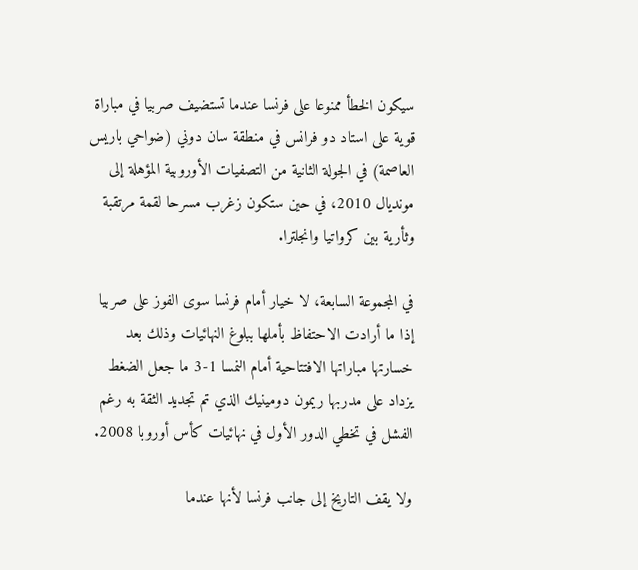سيكون الخطأ ممنوعا على فرنسا عندما تستضيف صربيا في مباراة قوية على استاد دو فرانس في منطقة سان دوني (ضواحي باريس العاصمة) في الجولة الثانية من التصفيات الأوروبية المؤهلة إلى مونديال 2010، في حين ستكون زغرب مسرحا لقمة مرتقبة وثأرية بين كرواتيا وانجلترا.

في المجموعة السابعة، لا خيار أمام فرنسا سوى الفوز على صربيا إذا ما أرادت الاحتفاظ بأملها ببلوغ النهائيات وذلك بعد خسارتها مباراتها الافتتاحية أمام النمسا 1-3 ما جعل الضغط يزداد على مدربها ريمون دومينيك الذي تم تجديد الثقة به رغم الفشل في تخطي الدور الأول في نهائيات كأس أوروبا 2008.

ولا يقف التاريخ إلى جانب فرنسا لأنها عندما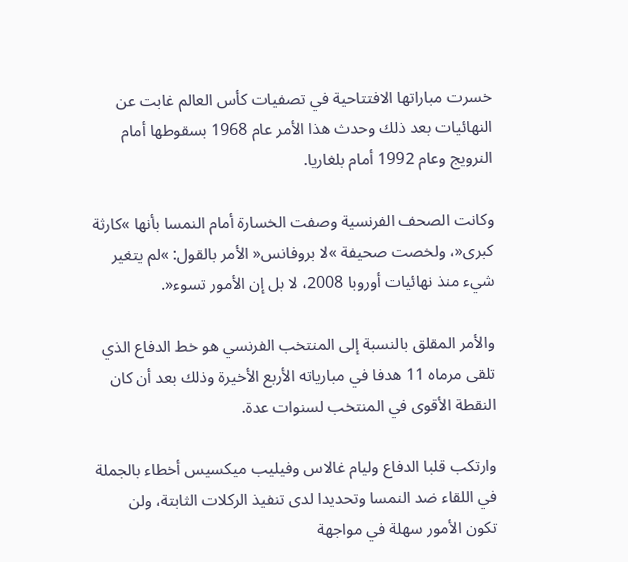خسرت مباراتها الافتتاحية في تصفيات كأس العالم غابت عن النهائيات بعد ذلك وحدث هذا الأمر عام 1968 بسقوطها أمام النرويج وعام 1992 أمام بلغاريا.

وكانت الصحف الفرنسية وصفت الخسارة أمام النمسا بأنها »كارثة كبرى«، ولخصت صحيفة »لا بروفانس« الأمر بالقول: »لم يتغير شيء منذ نهائيات أوروبا 2008، لا بل إن الأمور تسوء«.

والأمر المقلق بالنسبة إلى المنتخب الفرنسي هو خط الدفاع الذي تلقى مرماه 11 هدفا في مبارياته الأربع الأخيرة وذلك بعد أن كان النقطة الأقوى في المنتخب لسنوات عدة.

وارتكب قلبا الدفاع وليام غالاس وفيليب ميكسيس أخطاء بالجملة في اللقاء ضد النمسا وتحديدا لدى تنفيذ الركلات الثابتة، ولن تكون الأمور سهلة في مواجهة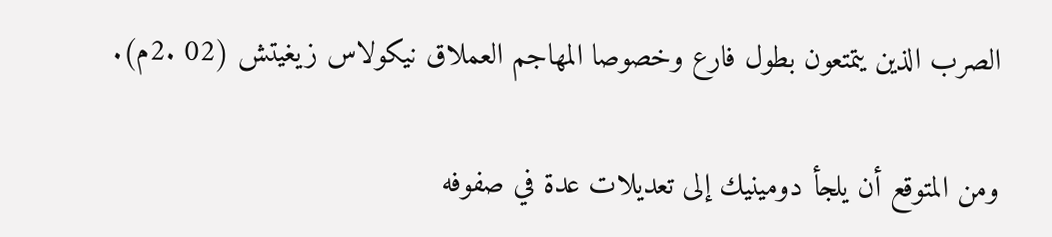الصرب الذين يتمتعون بطول فارع وخصوصا المهاجم العملاق نيكولاس زيغيتش (02 .2م).

ومن المتوقع أن يلجأ دومينيك إلى تعديلات عدة في صفوفه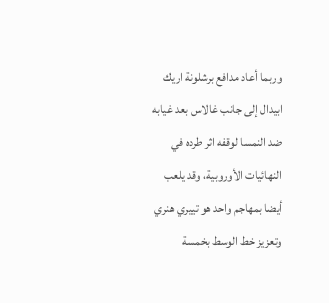وربما أعاد مدافع برشلونة اريك ابيدال إلى جانب غالاس بعد غيابه ضد النمسا لوقفه اثر طرده في النهائيات الأوروبية، وقد يلعب أيضا بمهاجم واحد هو تييري هنري وتعزيز خط الوسط بخمسة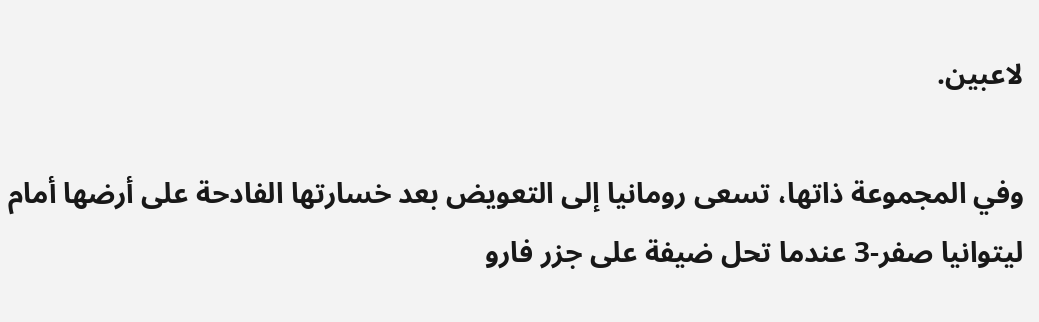لاعبين.

وفي المجموعة ذاتها، تسعى رومانيا إلى التعويض بعد خسارتها الفادحة على أرضها أمام ليتوانيا صفر-3 عندما تحل ضيفة على جزر فارو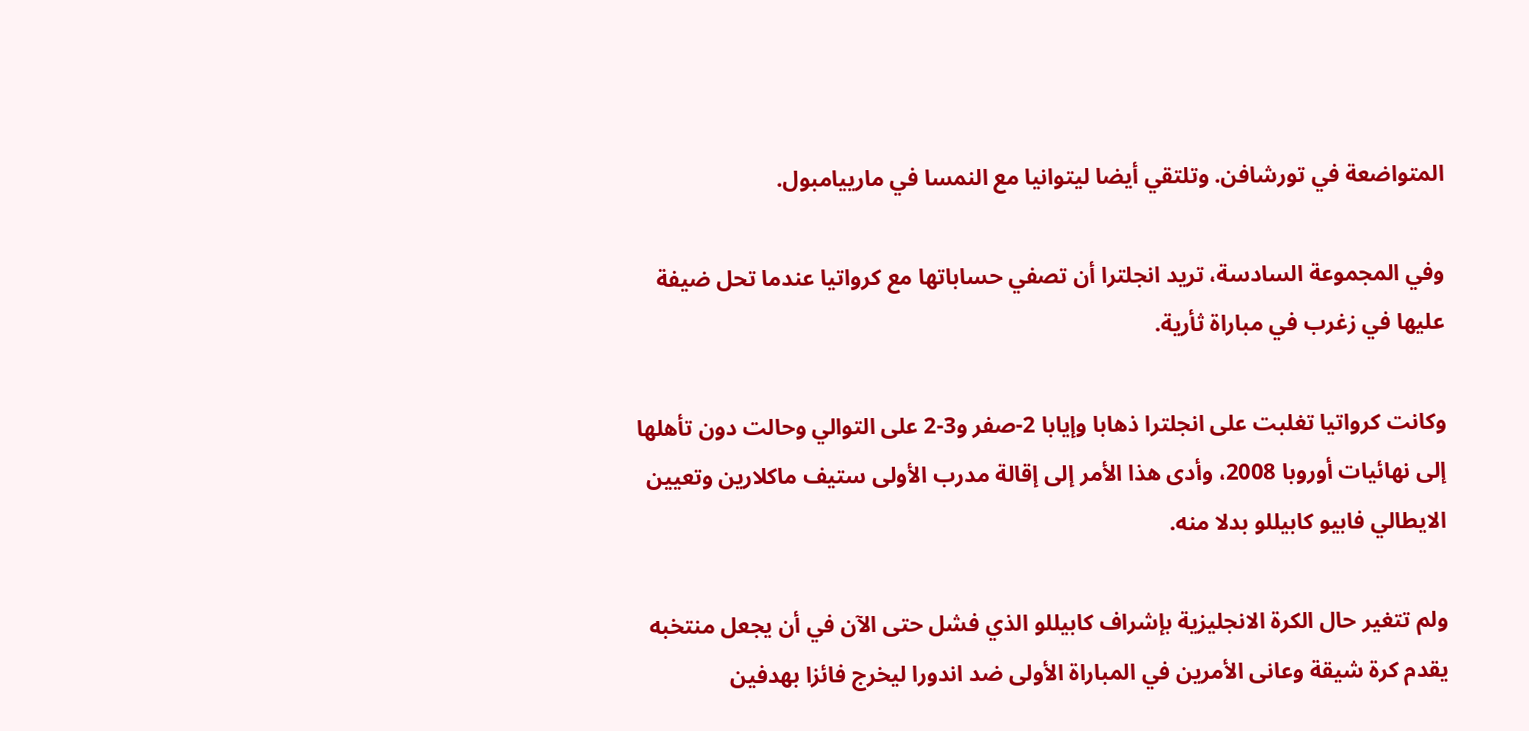المتواضعة في تورشافن. وتلتقي أيضا ليتوانيا مع النمسا في مارييامبول.

وفي المجموعة السادسة، تريد انجلترا أن تصفي حساباتها مع كرواتيا عندما تحل ضيفة عليها في زغرب في مباراة ثأرية.

وكانت كرواتيا تغلبت على انجلترا ذهابا وإيابا 2-صفر و3-2 على التوالي وحالت دون تأهلها إلى نهائيات أوروبا 2008، وأدى هذا الأمر إلى إقالة مدرب الأولى ستيف ماكلارين وتعيين الايطالي فابيو كابيللو بدلا منه.

ولم تتغير حال الكرة الانجليزية بإشراف كابيللو الذي فشل حتى الآن في أن يجعل منتخبه يقدم كرة شيقة وعانى الأمرين في المباراة الأولى ضد اندورا ليخرج فائزا بهدفين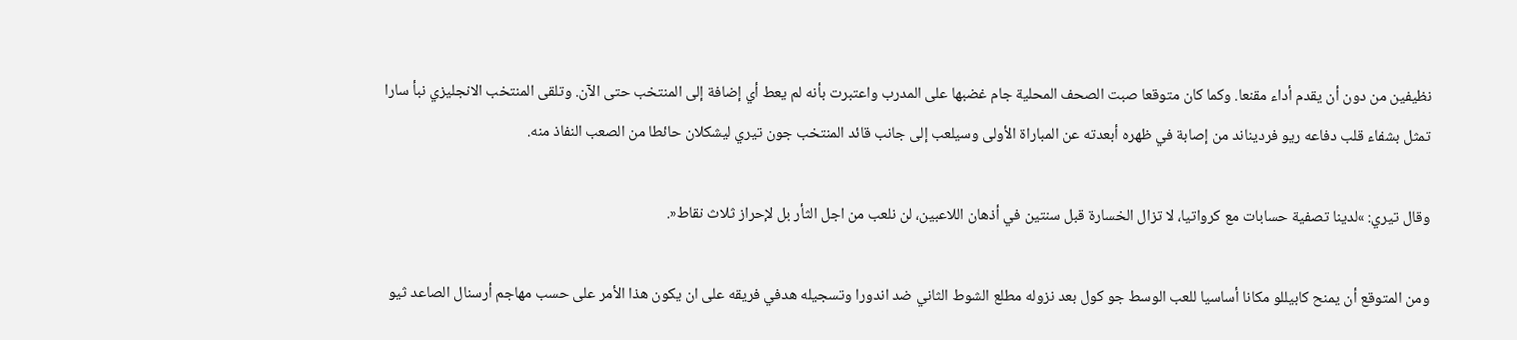نظيفين من دون أن يقدم أداء مقنعا. وكما كان متوقعا صبت الصحف المحلية جام غضبها على المدرب واعتبرت بأنه لم يعط أي إضافة إلى المنتخب حتى الآن. وتلقى المنتخب الانجليزي نبأ سارا تمثل بشفاء قلب دفاعه ريو فرديناند من إصابة في ظهره أبعدته عن المباراة الأولى وسيلعب إلى جانب قائد المنتخب جون تيري ليشكلان حائطا من الصعب النفاذ منه.

وقال تيري: »لدينا تصفية حسابات مع كرواتيا، لا تزال الخسارة قبل سنتين في أذهان اللاعبين، لن نلعب من اجل الثأر بل لإحراز ثلاث نقاط«.

ومن المتوقع أن يمنح كابيللو مكانا أساسيا للعب الوسط جو كول بعد نزوله مطلع الشوط الثاني ضد اندورا وتسجيله هدفي فريقه على ان يكون هذا الأمر على حسب مهاجم أرسنال الصاعد ثيو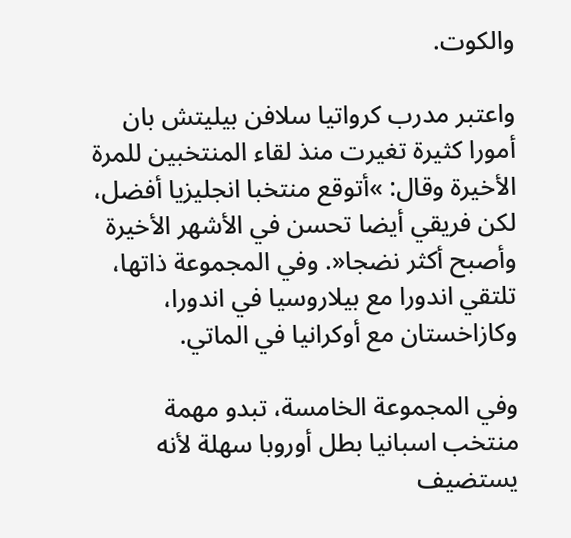والكوت.

واعتبر مدرب كرواتيا سلافن بيليتش بان أمورا كثيرة تغيرت منذ لقاء المنتخبين للمرة الأخيرة وقال: »أتوقع منتخبا انجليزيا أفضل، لكن فريقي أيضا تحسن في الأشهر الأخيرة وأصبح أكثر نضجا«. وفي المجموعة ذاتها، تلتقي اندورا مع بيلاروسيا في اندورا، وكازاخستان مع أوكرانيا في الماتي.

وفي المجموعة الخامسة، تبدو مهمة منتخب اسبانيا بطل أوروبا سهلة لأنه يستضيف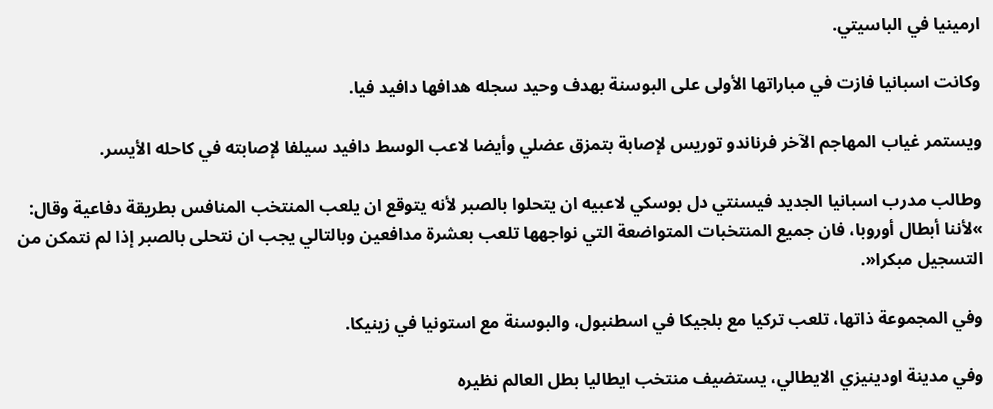ارمينيا في الباسيتي.

وكانت اسبانيا فازت في مباراتها الأولى على البوسنة بهدف وحيد سجله هدافها دافيد فيا.

ويستمر غياب المهاجم الآخر فرناندو توريس لإصابة بتمزق عضلي وأيضا لاعب الوسط دافيد سيلفا لإصابته في كاحله الأيسر.

وطالب مدرب اسبانيا الجديد فيسنتي دل بوسكي لاعبيه ان يتحلوا بالصبر لأنه يتوقع ان يلعب المنتخب المنافس بطريقة دفاعية وقال: »لأننا أبطال أوروبا، فان جميع المنتخبات المتواضعة التي نواجهها تلعب بعشرة مدافعين وبالتالي يجب ان نتحلى بالصبر إذا لم نتمكن من التسجيل مبكرا«.

وفي المجموعة ذاتها، تلعب تركيا مع بلجيكا في اسطنبول، والبوسنة مع استونيا في زينيكا.

وفي مدينة اودينيزي الايطالي، يستضيف منتخب ايطاليا بطل العالم نظيره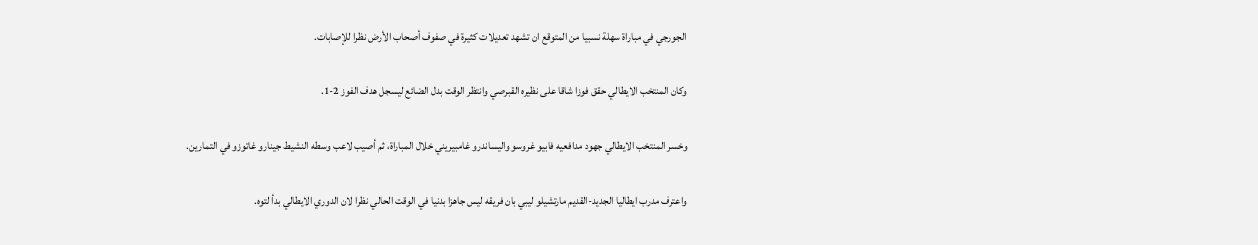الجورجي في مباراة سهلة نسبيا من المتوقع ان تشهد تعديلات كثيرة في صفوف أصحاب الأرض نظرا للإصابات.

وكان المنتخب الايطالي حقق فوزا شاقا على نظيره القبرصي وانتظر الوقت بدل الضائع ليسجل هدف الفوز 2-1.

وخسر المنتخب الايطالي جهود مدافعيه فابيو غروسو واليساندرو غامبيريني خلال المباراة، ثم أصيب لاعب وسطه النشيط جينارو غاتوزو في التمارين.

واعترف مدرب ايطاليا الجديد-القديم مارتشيلو ليبي بان فريقه ليس جاهزا بدنيا في الوقت الحالي نظرا لان الدوري الايطالي بدأ لتوه.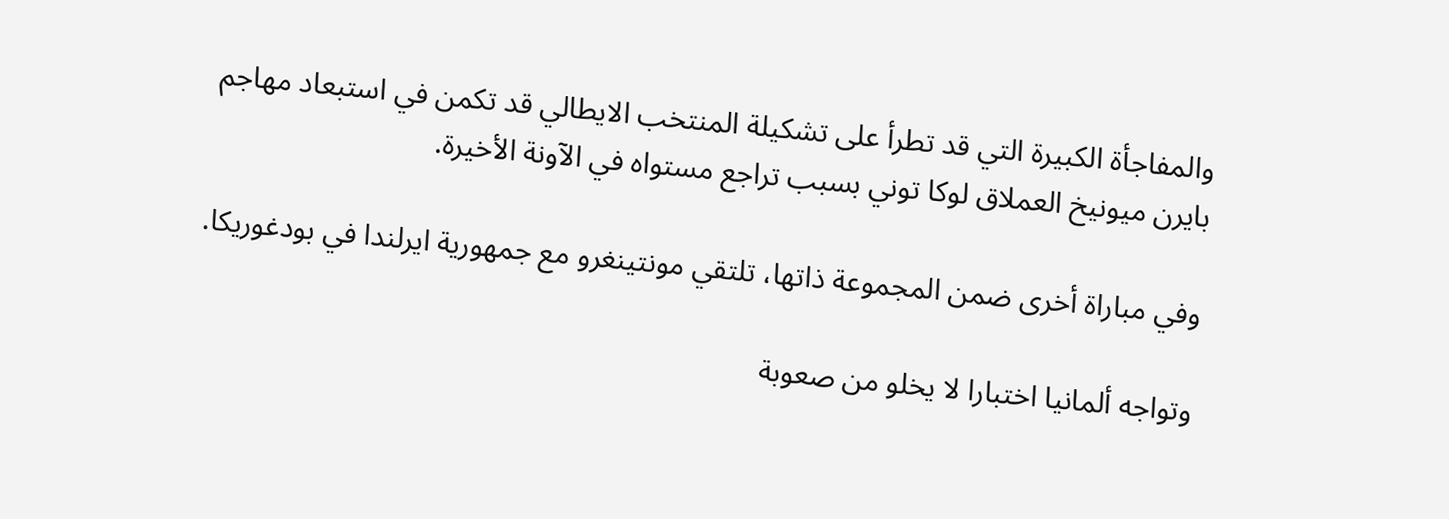والمفاجأة الكبيرة التي قد تطرأ على تشكيلة المنتخب الايطالي قد تكمن في استبعاد مهاجم بايرن ميونيخ العملاق لوكا توني بسبب تراجع مستواه في الآونة الأخيرة.

وفي مباراة أخرى ضمن المجموعة ذاتها، تلتقي مونتينغرو مع جمهورية ايرلندا في بودغوريكا.

وتواجه ألمانيا اختبارا لا يخلو من صعوبة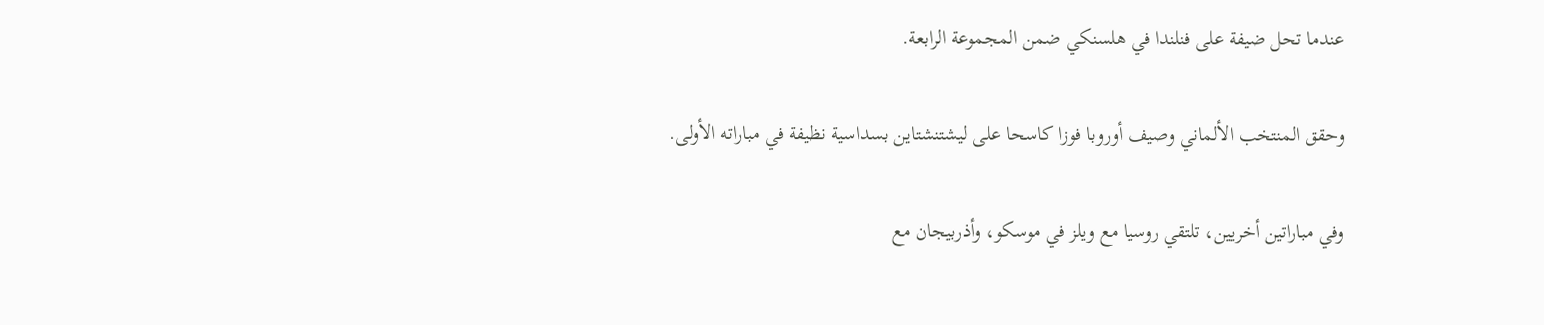عندما تحل ضيفة على فنلندا في هلسنكي ضمن المجموعة الرابعة.

وحقق المنتخب الألماني وصيف أوروبا فوزا كاسحا على ليشتنشتاين بسداسية نظيفة في مباراته الأولى.

وفي مباراتين أخريين، تلتقي روسيا مع ويلز في موسكو، وأذربيجان مع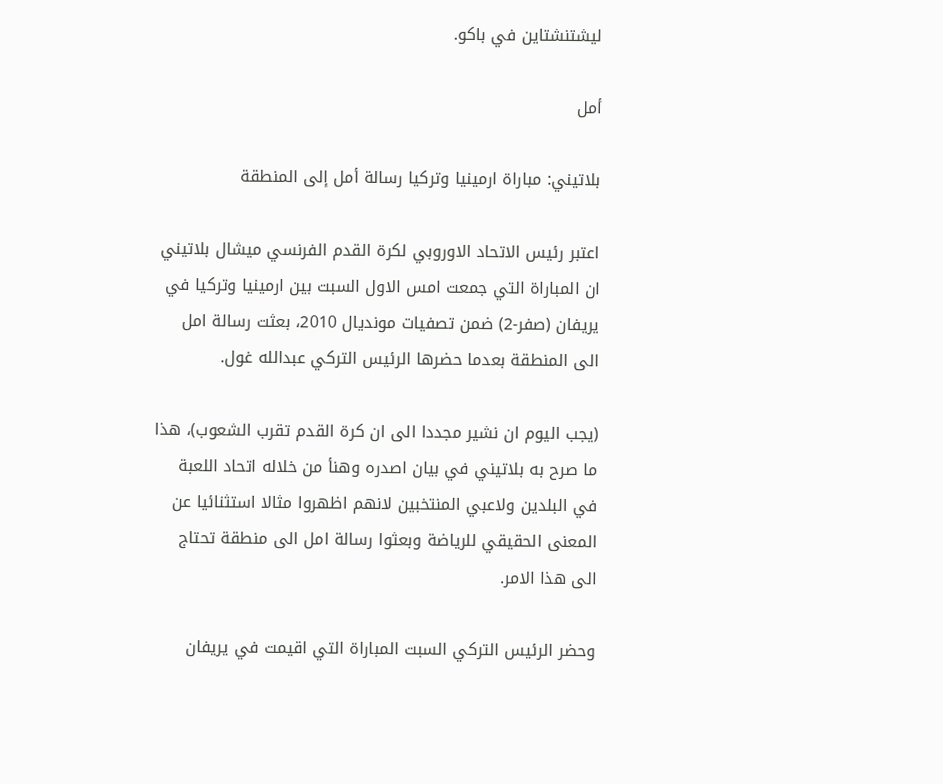ليشتنشتاين في باكو.

أمل

بلاتيني: مباراة ارمينيا وتركيا رسالة أمل إلى المنطقة

اعتبر رئيس الاتحاد الاوروبي لكرة القدم الفرنسي ميشال بلاتيني ان المباراة التي جمعت امس الاول السبت بين ارمينيا وتركيا في يريفان (صفر-2) ضمن تصفيات مونديال 2010، بعثت رسالة امل الى المنطقة بعدما حضرها الرئيس التركي عبدالله غول.

(يجب اليوم ان نشير مجددا الى ان كرة القدم تقرب الشعوب)، هذا ما صرح به بلاتيني في بيان اصدره وهنأ من خلاله اتحاد اللعبة في البلدين ولاعبي المنتخبين لانهم اظهروا مثالا استثنائيا عن المعنى الحقيقي للرياضة وبعثوا رسالة امل الى منطقة تحتاج الى هذا الامر.

وحضر الرئيس التركي السبت المباراة التي اقيمت في يريفان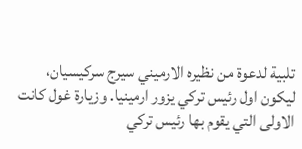تلبية لدعوة من نظيره الارميني سيرج سركيسيان، ليكون اول رئيس تركي يزور ارمينيا. وزيارة غول كانت الاولى التي يقوم بها رئيس تركي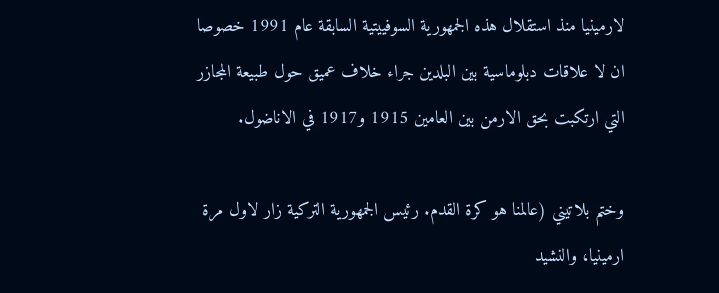لارمينيا منذ استقلال هذه الجمهورية السوفييتية السابقة عام 1991 خصوصا ان لا علاقات دبلوماسية بين البلدين جراء خلاف عميق حول طبيعة المجازر التي ارتكبت بحق الارمن بين العامين 1915 و1917 في الاناضول.

وختم بلاتيني (عالمنا هو كرة القدم. رئيس الجمهورية التركية زار لاول مرة ارمينيا، والنشيد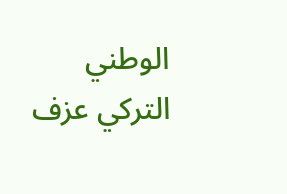الوطني التركي عزف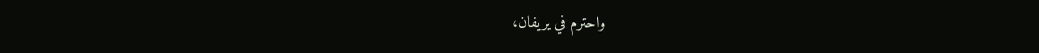واحترم في يريفان،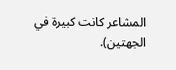المشاعر كانت كبيرة في الجهتين).